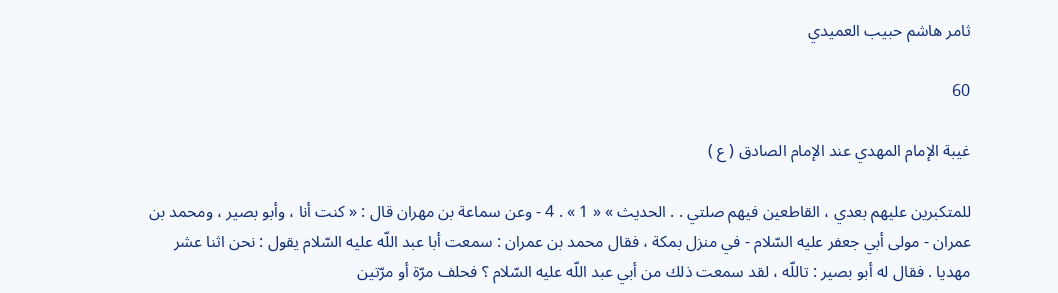ثامر هاشم حبيب العميدي

60

غيبة الإمام المهدي عند الإمام الصادق ( ع )

للمتكبرين عليهم بعدي ، القاطعين فيهم صلتي . . الحديث » « 1 » . 4 - وعن سماعة بن مهران قال : « كنت أنا ، وأبو بصير ، ومحمد بن عمران - مولى أبي جعفر عليه السّلام - في منزل بمكة ، فقال محمد بن عمران : سمعت أبا عبد اللّه عليه السّلام يقول : نحن اثنا عشر مهديا . فقال له أبو بصير : تاللّه ، لقد سمعت ذلك من أبي عبد اللّه عليه السّلام ؟ فحلف مرّة أو مرّتين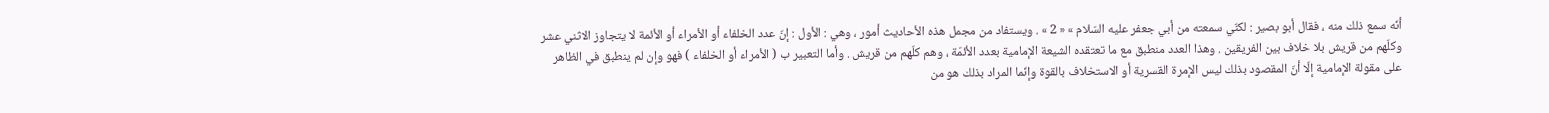أنّه سمع ذلك منه ، فقال أبو بصير : لكنّي سمعته من أبي جعفر عليه السّلام » « 2 » . ويستفاد من مجمل هذه الأحاديث أمور ، وهي : الأول : إنّ عدد الخلفاء أو الأمراء أو الأئمة لا يتجاوز الاثني عشر وكلّهم من قريش بلا خلاف بين الفريقين . وهذا العدد منطبق مع ما تعتقده الشيعة الإمامية بعدد الأئمّة ، وهم كلّهم من قريش . وأما التعبير ب ( الأمراء أو الخلفاء ) فهو وإن لم ينطبق في الظاهر على مقولة الإمامية إلّا أنّ المقصود بذلك ليس الإمرة القسرية أو الاستخلاف بالقوة وإنّما المراد بذلك هو من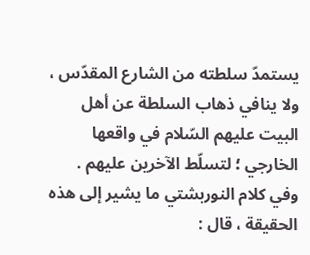يستمدّ سلطته من الشارع المقدّس ، ولا ينافي ذهاب السلطة عن أهل البيت عليهم السّلام في واقعها الخارجي ؛ لتسلّط الآخرين عليهم . وفي كلام النوربشتي ما يشير إلى هذه الحقيقة ، قال :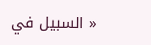« السبيل في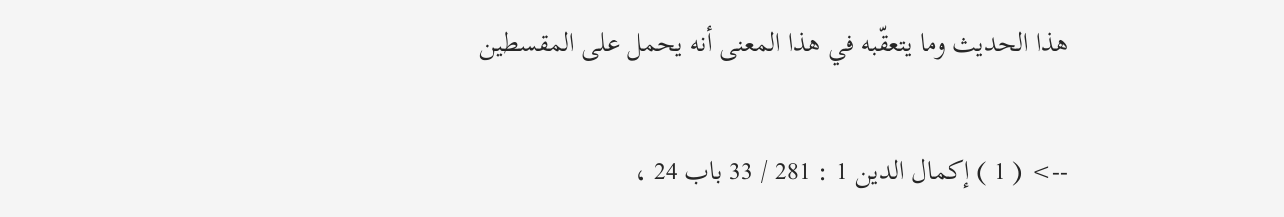هذا الحديث وما يتعقّبه في هذا المعنى أنه يحمل على المقسطين

--> ( 1 ) إكمال الدين 1 : 281 / 33 باب 24 ،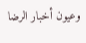وعيون أخبار الرضا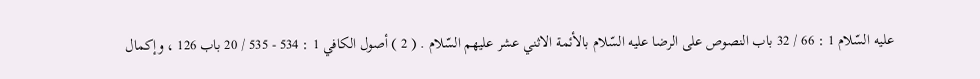عليه السّلام 1 : 66 / 32 باب النصوص على الرضا عليه السّلام بالأئمة الاثني عشر عليهم السّلام . ( 2 ) أصول الكافي 1 : 534 - 535 / 20 باب 126 ، وإكمال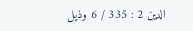الدين 2 : 335 / 6 وذيل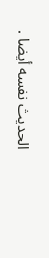الحديث نفسه أيضا .